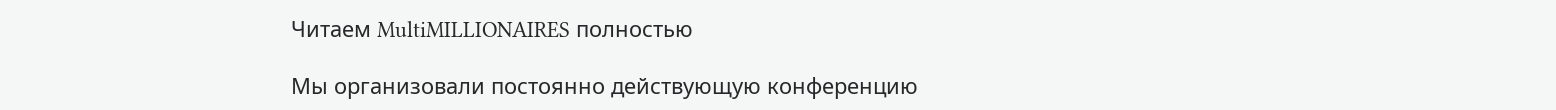Читаем MultiMILLIONAIRES полностью

Мы организовали постоянно действующую конференцию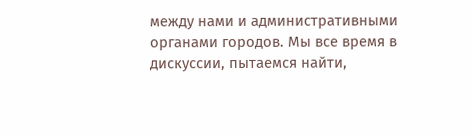между нами и административными органами городов. Мы все время в дискуссии, пытаемся найти,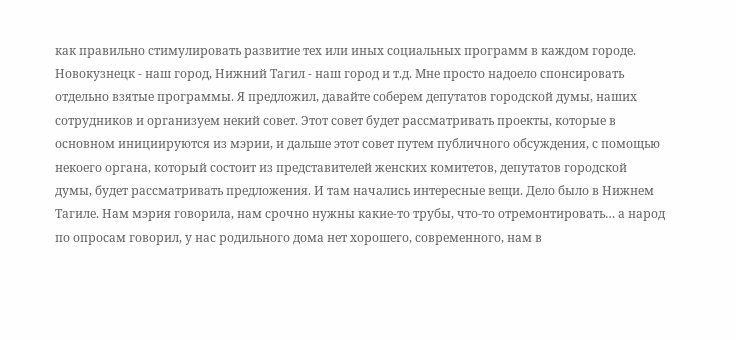как правильно стимулировать развитие тех или иных социальных программ в каждом городе. Новокузнецк - наш город, Нижний Тагил - наш город и т.д. Мне просто надоело спонсировать отдельно взятые программы. Я предложил, давайте соберем депутатов городской думы, наших сотрудников и организуем некий совет. Этот совет будет рассматривать проекты, которые в основном инициируются из мэрии, и дальше этот совет путем публичного обсуждения, с помощью некоего органа, который состоит из представителей женских комитетов, депутатов городской думы, будет рассматривать предложения. И там начались интересные вещи. Дело было в Нижнем Тагиле. Нам мэрия говорила, нам срочно нужны какие-то трубы, что-то отремонтировать… а народ по опросам говорил, у нас родильного дома нет хорошего, современного, нам в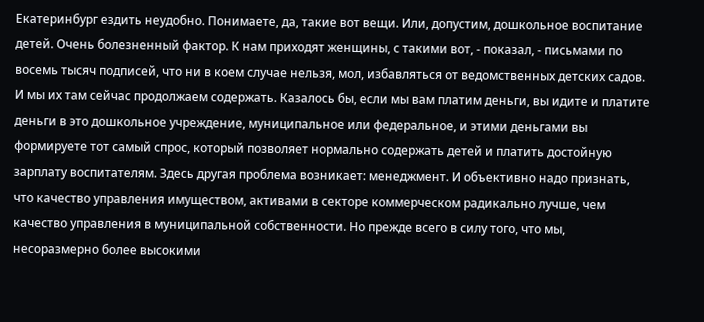Екатеринбург ездить неудобно. Понимаете, да, такие вот вещи. Или, допустим, дошкольное воспитание детей. Очень болезненный фактор. К нам приходят женщины, с такими вот, - показал, - письмами по восемь тысяч подписей, что ни в коем случае нельзя, мол, избавляться от ведомственных детских садов. И мы их там сейчас продолжаем содержать. Казалось бы, если мы вам платим деньги, вы идите и платите деньги в это дошкольное учреждение, муниципальное или федеральное, и этими деньгами вы формируете тот самый спрос, который позволяет нормально содержать детей и платить достойную зарплату воспитателям. Здесь другая проблема возникает: менеджмент. И объективно надо признать, что качество управления имуществом, активами в секторе коммерческом радикально лучше, чем качество управления в муниципальной собственности. Но прежде всего в силу того, что мы, несоразмерно более высокими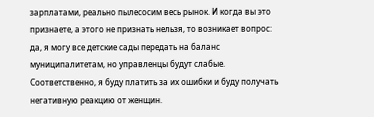зарплатами, реально пылесосим весь рынок. И когда вы это признаете, а этого не признать нельзя, то возникает вопрос: да, я могу все детские сады передать на баланс муниципалитетам, но управленцы будут слабые. Соответственно, я буду платить за их ошибки и буду получать негативную реакцию от женщин.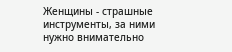Женщины - страшные инструменты, за ними нужно внимательно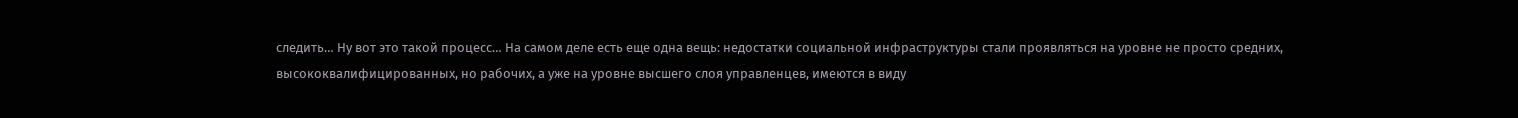следить… Ну вот это такой процесс… На самом деле есть еще одна вещь: недостатки социальной инфраструктуры стали проявляться на уровне не просто средних, высококвалифицированных, но рабочих, а уже на уровне высшего слоя управленцев, имеются в виду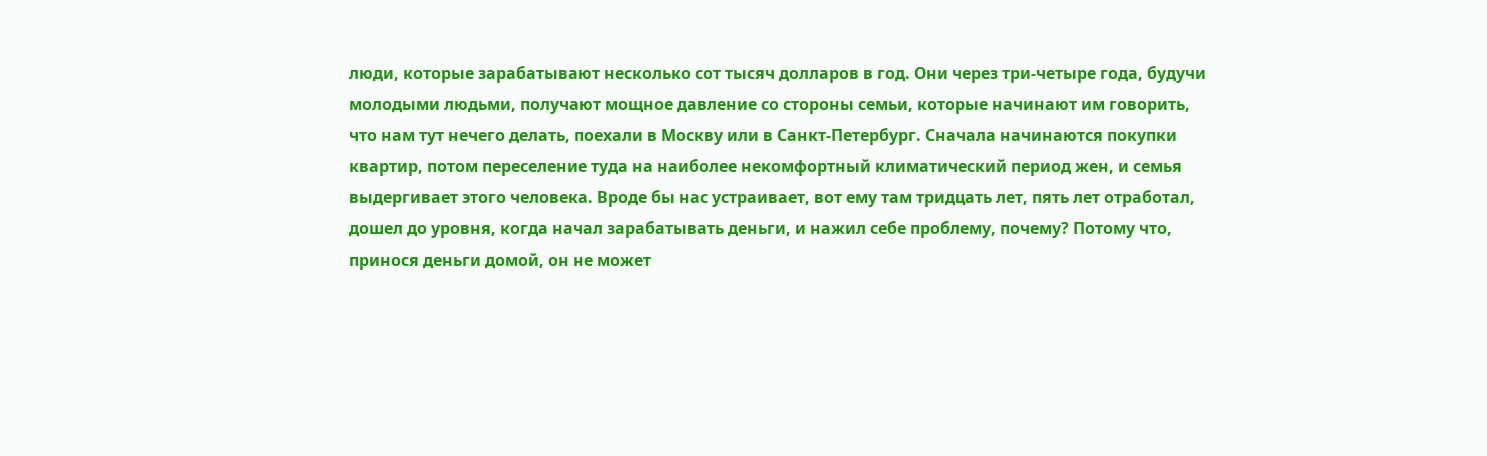люди, которые зарабатывают несколько сот тысяч долларов в год. Они через три-четыре года, будучи молодыми людьми, получают мощное давление со стороны семьи, которые начинают им говорить, что нам тут нечего делать, поехали в Москву или в Санкт-Петербург. Сначала начинаются покупки квартир, потом переселение туда на наиболее некомфортный климатический период жен, и семья выдергивает этого человека. Вроде бы нас устраивает, вот ему там тридцать лет, пять лет отработал, дошел до уровня, когда начал зарабатывать деньги, и нажил себе проблему, почему? Потому что, принося деньги домой, он не может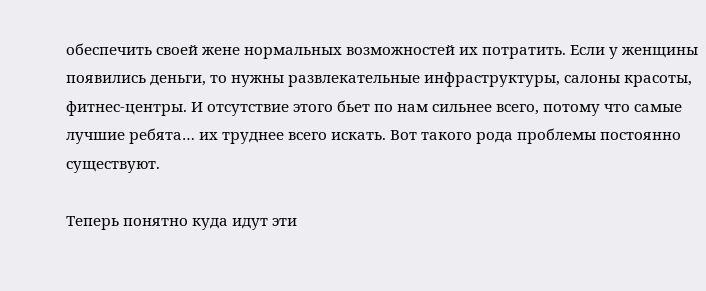обеспечить своей жене нормальных возможностей их потратить. Если у женщины появились деньги, то нужны развлекательные инфраструктуры, салоны красоты, фитнес-центры. И отсутствие этого бьет по нам сильнее всего, потому что самые лучшие ребята… их труднее всего искать. Вот такого рода проблемы постоянно существуют.

Теперь понятно куда идут эти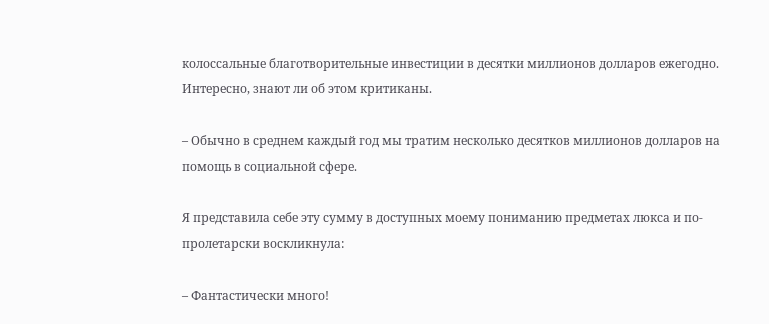колоссальные благотворительные инвестиции в десятки миллионов долларов ежегодно. Интересно, знают ли об этом критиканы.

– Обычно в среднем каждый год мы тратим несколько десятков миллионов долларов на помощь в социальной сфере.

Я представила себе эту сумму в доступных моему пониманию предметах люкса и по-пролетарски воскликнула:

– Фантастически много!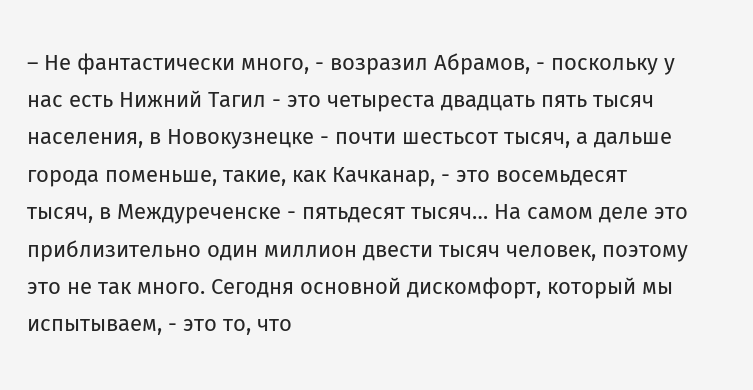– Не фантастически много, - возразил Абрамов, - поскольку у нас есть Нижний Тагил - это четыреста двадцать пять тысяч населения, в Новокузнецке - почти шестьсот тысяч, а дальше города поменьше, такие, как Качканар, - это восемьдесят тысяч, в Междуреченске - пятьдесят тысяч… На самом деле это приблизительно один миллион двести тысяч человек, поэтому это не так много. Сегодня основной дискомфорт, который мы испытываем, - это то, что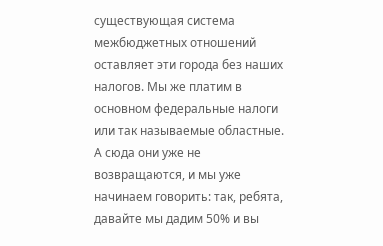существующая система межбюджетных отношений оставляет эти города без наших налогов. Мы же платим в основном федеральные налоги или так называемые областные. А сюда они уже не возвращаются, и мы уже начинаем говорить: так, ребята, давайте мы дадим 50% и вы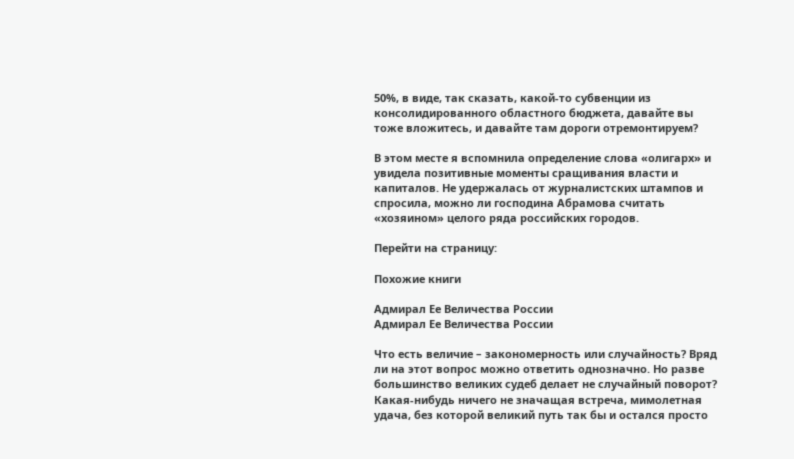50%, в виде, так сказать, какой-то субвенции из консолидированного областного бюджета, давайте вы тоже вложитесь, и давайте там дороги отремонтируем?

В этом месте я вспомнила определение слова «олигарх» и увидела позитивные моменты сращивания власти и капиталов. Не удержалась от журналистских штампов и спросила, можно ли господина Абрамова считать «хозяином» целого ряда российских городов.

Перейти на страницу:

Похожие книги

Адмирал Ее Величества России
Адмирал Ее Величества России

Что есть величие – закономерность или случайность? Вряд ли на этот вопрос можно ответить однозначно. Но разве большинство великих судеб делает не случайный поворот? Какая-нибудь ничего не значащая встреча, мимолетная удача, без которой великий путь так бы и остался просто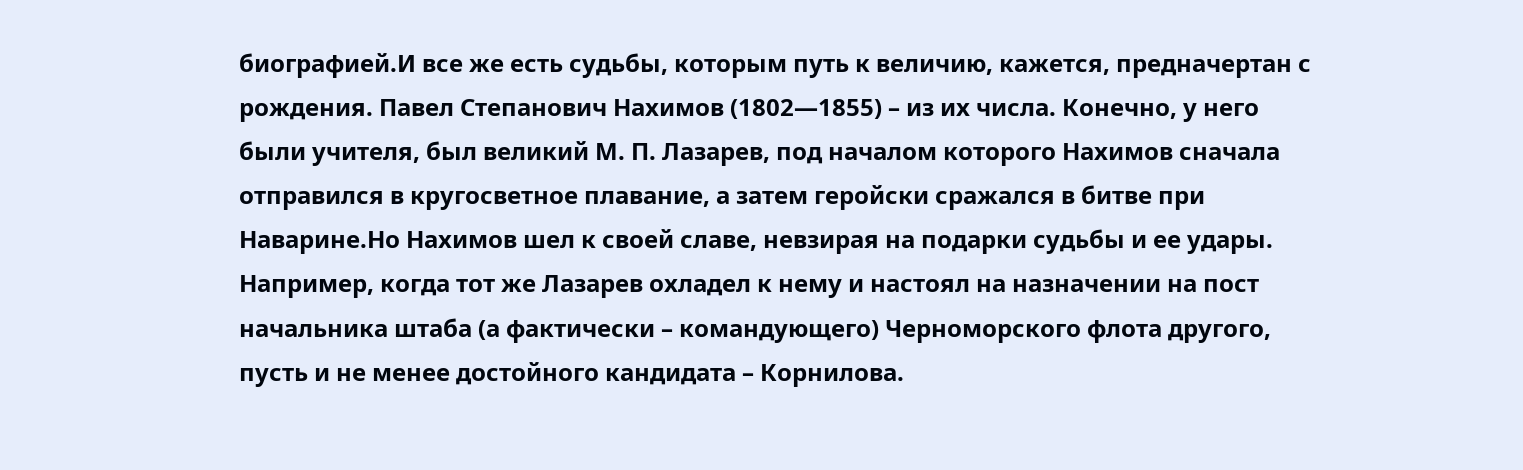биографией.И все же есть судьбы, которым путь к величию, кажется, предначертан с рождения. Павел Степанович Нахимов (1802—1855) – из их числа. Конечно, у него были учителя, был великий М. П. Лазарев, под началом которого Нахимов сначала отправился в кругосветное плавание, а затем геройски сражался в битве при Наварине.Но Нахимов шел к своей славе, невзирая на подарки судьбы и ее удары. Например, когда тот же Лазарев охладел к нему и настоял на назначении на пост начальника штаба (а фактически – командующего) Черноморского флота другого, пусть и не менее достойного кандидата – Корнилова.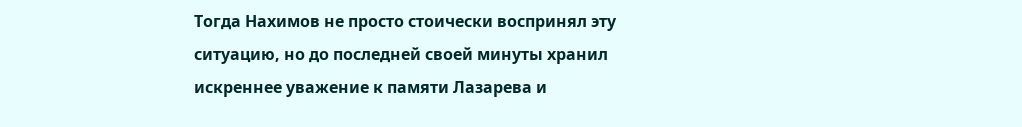Тогда Нахимов не просто стоически воспринял эту ситуацию, но до последней своей минуты хранил искреннее уважение к памяти Лазарева и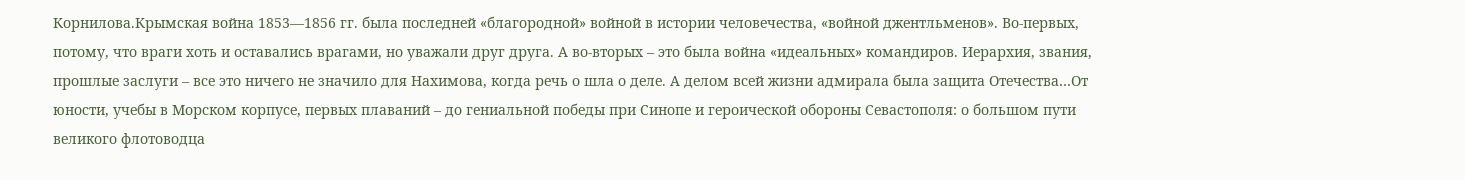Корнилова.Крымская война 1853—1856 гг. была последней «благородной» войной в истории человечества, «войной джентльменов». Во-первых, потому, что враги хоть и оставались врагами, но уважали друг друга. А во-вторых – это была война «идеальных» командиров. Иерархия, звания, прошлые заслуги – все это ничего не значило для Нахимова, когда речь о шла о деле. А делом всей жизни адмирала была защита Отечества…От юности, учебы в Морском корпусе, первых плаваний – до гениальной победы при Синопе и героической обороны Севастополя: о большом пути великого флотоводца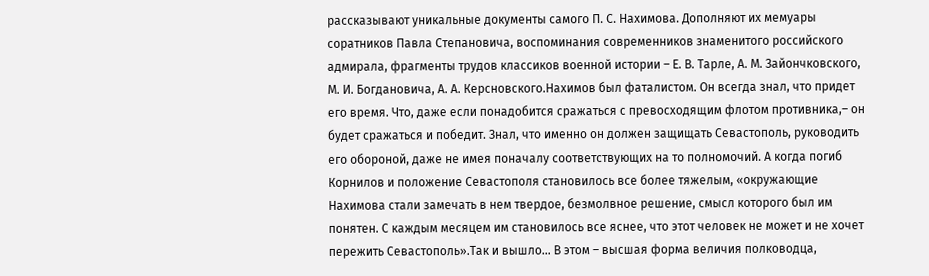рассказывают уникальные документы самого П. С. Нахимова. Дополняют их мемуары соратников Павла Степановича, воспоминания современников знаменитого российского адмирала, фрагменты трудов классиков военной истории – Е. В. Тарле, А. М. Зайончковского, М. И. Богдановича, А. А. Керсновского.Нахимов был фаталистом. Он всегда знал, что придет его время. Что, даже если понадобится сражаться с превосходящим флотом противника,– он будет сражаться и победит. Знал, что именно он должен защищать Севастополь, руководить его обороной, даже не имея поначалу соответствующих на то полномочий. А когда погиб Корнилов и положение Севастополя становилось все более тяжелым, «окружающие Нахимова стали замечать в нем твердое, безмолвное решение, смысл которого был им понятен. С каждым месяцем им становилось все яснее, что этот человек не может и не хочет пережить Севастополь».Так и вышло… В этом – высшая форма величия полководца,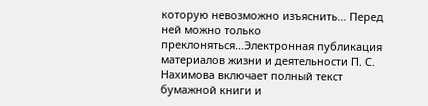которую невозможно изъяснить… Перед ней можно только преклоняться…Электронная публикация материалов жизни и деятельности П. С. Нахимова включает полный текст бумажной книги и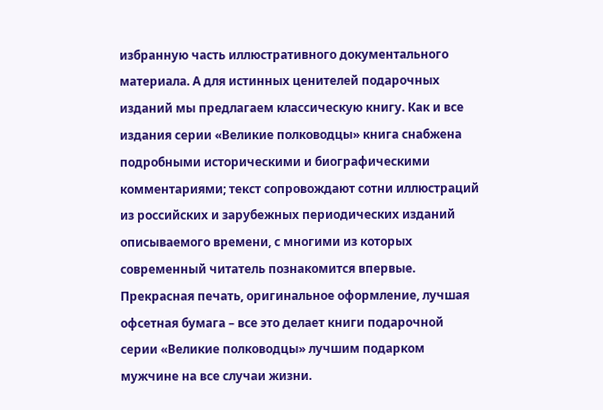избранную часть иллюстративного документального материала. А для истинных ценителей подарочных изданий мы предлагаем классическую книгу. Как и все издания серии «Великие полководцы» книга снабжена подробными историческими и биографическими комментариями; текст сопровождают сотни иллюстраций из российских и зарубежных периодических изданий описываемого времени, с многими из которых современный читатель познакомится впервые. Прекрасная печать, оригинальное оформление, лучшая офсетная бумага – все это делает книги подарочной серии «Великие полководцы» лучшим подарком мужчине на все случаи жизни.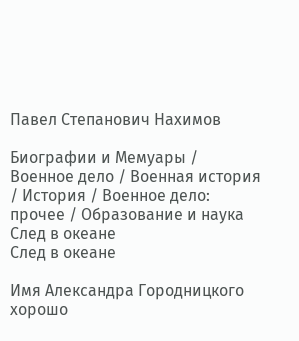Павел Степанович Нахимов

Биографии и Мемуары / Военное дело / Военная история / История / Военное дело: прочее / Образование и наука
След в океане
След в океане

Имя Александра Городницкого хорошо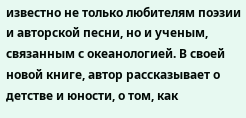известно не только любителям поэзии и авторской песни, но и ученым, связанным с океанологией. В своей новой книге, автор рассказывает о детстве и юности, о том, как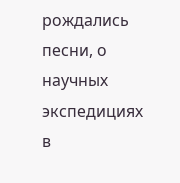рождались песни, о научных экспедициях в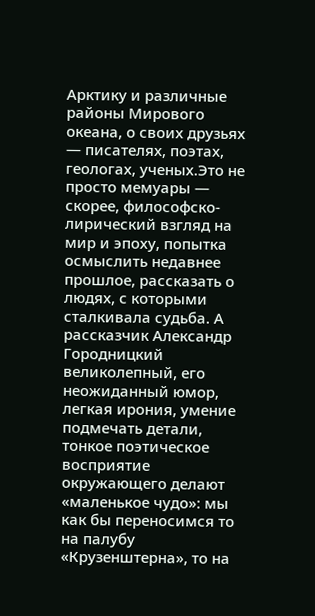Арктику и различные районы Мирового океана, о своих друзьях — писателях, поэтах, геологах, ученых.Это не просто мемуары — скорее, философско-лирический взгляд на мир и эпоху, попытка осмыслить недавнее прошлое, рассказать о людях, с которыми сталкивала судьба. А рассказчик Александр Городницкий великолепный, его неожиданный юмор, легкая ирония, умение подмечать детали, тонкое поэтическое восприятие окружающего делают «маленькое чудо»: мы как бы переносимся то на палубу «Крузенштерна», то на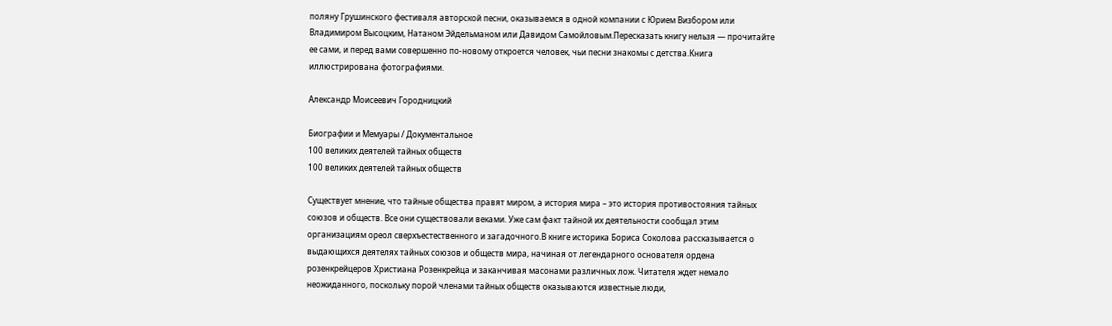поляну Грушинского фестиваля авторской песни, оказываемся в одной компании с Юрием Визбором или Владимиром Высоцким, Натаном Эйдельманом или Давидом Самойловым.Пересказать книгу нельзя — прочитайте ее сами, и перед вами совершенно по-новому откроется человек, чьи песни знакомы с детства.Книга иллюстрирована фотографиями.

Александр Моисеевич Городницкий

Биографии и Мемуары / Документальное
100 великих деятелей тайных обществ
100 великих деятелей тайных обществ

Существует мнение, что тайные общества правят миром, а история мира – это история противостояния тайных союзов и обществ. Все они существовали веками. Уже сам факт тайной их деятельности сообщал этим организациям ореол сверхъестественного и загадочного.В книге историка Бориса Соколова рассказывается о выдающихся деятелях тайных союзов и обществ мира, начиная от легендарного основателя ордена розенкрейцеров Христиана Розенкрейца и заканчивая масонами различных лож. Читателя ждет немало неожиданного, поскольку порой членами тайных обществ оказываются известные люди,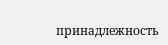принадлежность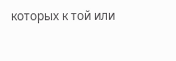которых к той или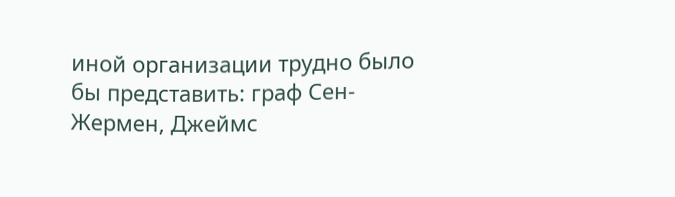иной организации трудно было бы представить: граф Сен-Жермен, Джеймс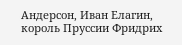Андерсон, Иван Елагин, король Пруссии Фридрих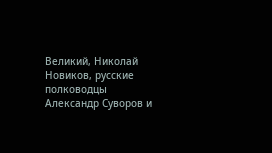Великий, Николай Новиков, русские полководцы Александр Суворов и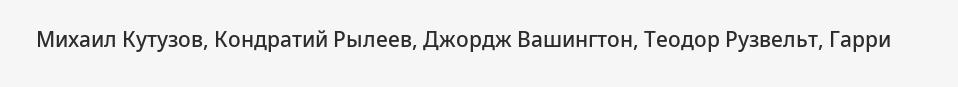Михаил Кутузов, Кондратий Рылеев, Джордж Вашингтон, Теодор Рузвельт, Гарри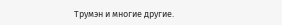Трумэн и многие другие.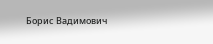Борис Вадимович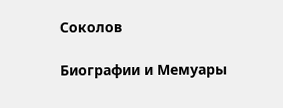Соколов

Биографии и Мемуары